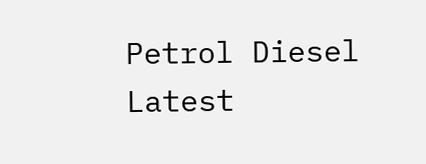Petrol Diesel Latest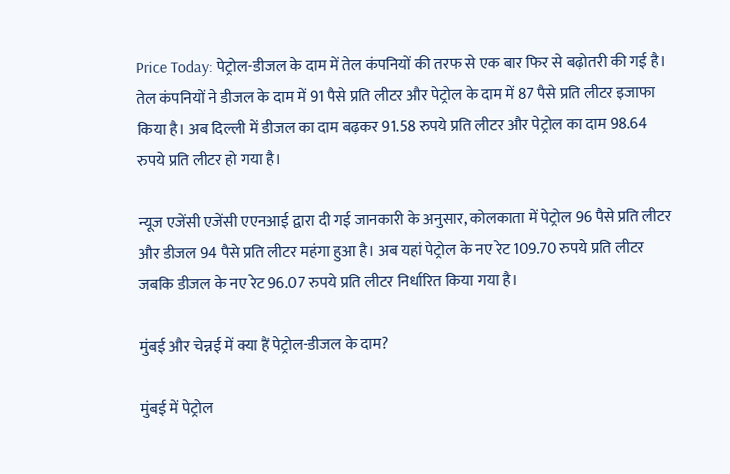Price Today: पेट्रोल-डीजल के दाम में तेल कंपनियों की तरफ से एक बार फिर से बढ़ोतरी की गई है। तेल कंपनियों ने डीजल के दाम में 91 पैसे प्रति लीटर और पेट्रोल के दाम में 87 पैसे प्रति लीटर इजाफा किया है। अब दिल्ली में डीजल का दाम बढ़कर 91.58 रुपये प्रति लीटर और पेट्रोल का दाम 98.64 रुपये प्रति लीटर हो गया है।

न्यूज एजेंसी एजेंसी एएनआई द्वारा दी गई जानकारी के अनुसार, कोलकाता में पेट्रोल 96 पैसे प्रति लीटर और डीजल 94 पैसे प्रति लीटर महंगा हुआ है। अब यहां पेट्रोल के नए रेट 109.70 रुपये प्रति लीटर जबकि डीजल के नए रेट 96.07 रुपये प्रति लीटर निर्धारित किया गया है।

मुंबई और चेन्नई में क्या हैं पेट्रोल-डीजल के दाम?

मुंबई में पेट्रोल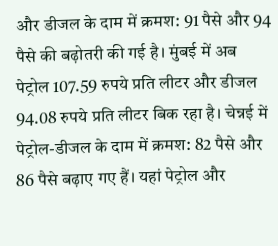और डीजल के दाम में क्रमश: 91 पैसे और 94 पैसे की बढ़ोतरी की गई है। मुंबई में अब पेट्रोल 107.59 रुपये प्रति लीटर और डीजल 94.08 रुपये प्रति लीटर बिक रहा है। चेन्नई में पेट्रोल-डीजल के दाम में क्रमश: 82 पैसे और 86 पैसे बढ़ाए गए हैं। यहां पेट्रोल और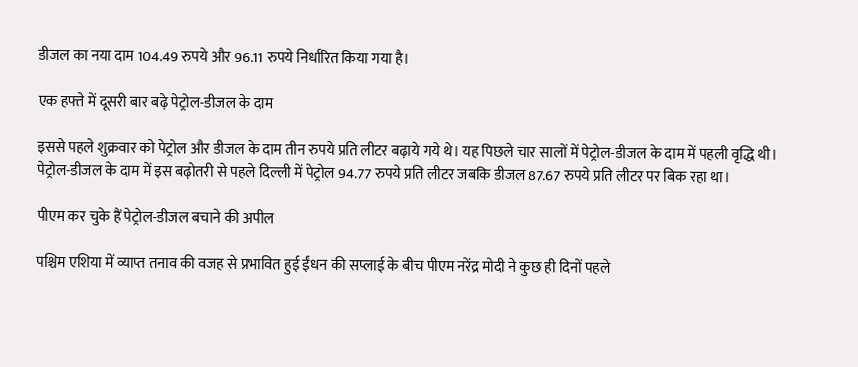डीजल का नया दाम 104.49 रुपये और 96.11 रुपये निर्धारित किया गया है।

एक हफ्ते में दूसरी बार बढ़े पेट्रोल-डीजल के दाम

इससे पहले शुक्रवार को पेट्रोल और डीजल के दाम तीन रुपये प्रति लीटर बढ़ाये गये थे। यह पिछले चार सालों में पेट्रोल-डीजल के दाम में पहली वृद्धि थी। पेट्रोल-डीजल के दाम में इस बढ़ोतरी से पहले दिल्ली में पेट्रोल 94.77 रुपये प्रति लीटर जबकि डीजल 87.67 रुपये प्रति लीटर पर बिक रहा था।

पीएम कर चुके हैं पेट्रोल-डीजल बचाने की अपील

पश्चिम एशिया में व्याप्त तनाव की वजह से प्रभावित हुई ईंधन की सप्लाई के बीच पीएम नरेंद्र मोदी ने कुछ ही दिनों पहले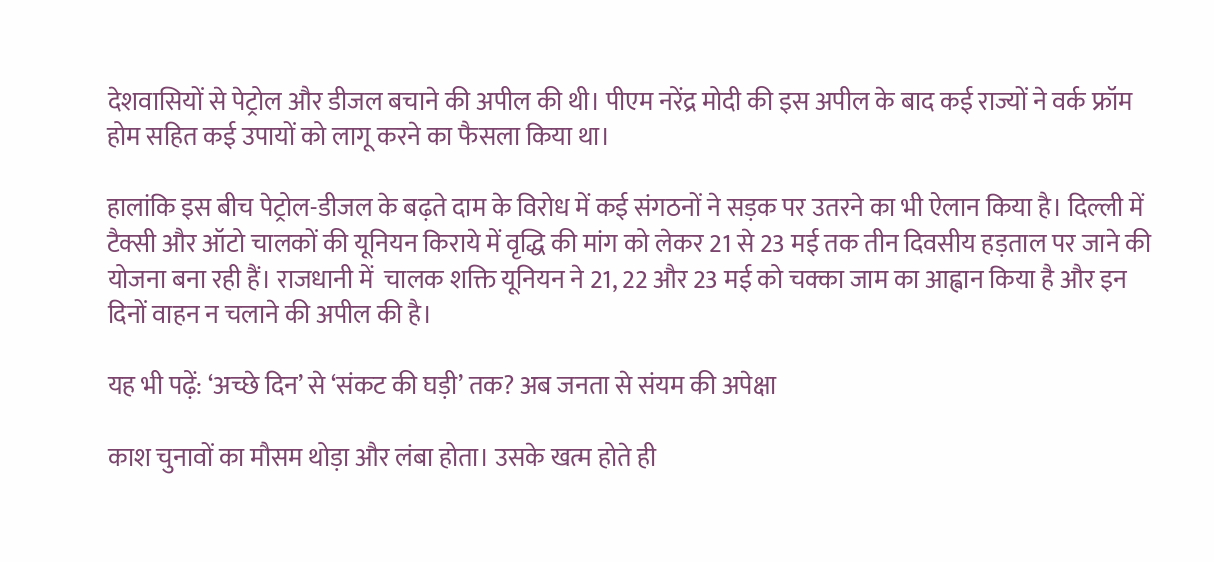देशवासियों से पेट्रोल और डीजल बचाने की अपील की थी। पीएम नरेंद्र मोदी की इस अपील के बाद कई राज्यों ने वर्क फ्रॉम होम सहित कई उपायों को लागू करने का फैसला किया था।

हालांकि इस बीच पेट्रोल-डीजल के बढ़ते दाम के विरोध में कई संगठनों ने सड़क पर उतरने का भी ऐलान किया है। दिल्ली में टैक्सी और ऑटो चालकों की यूनियन किराये में वृद्धि की मांग को लेकर 21 से 23 मई तक तीन दिवसीय हड़ताल पर जाने की योजना बना रही हैं। राजधानी में  चालक शक्ति यूनियन ने 21, 22 और 23 मई को चक्का जाम का आह्वान किया है और इन दिनों वाहन न चलाने की अपील की है।

यह भी पढ़ें: ‘अच्छे दिन’ से ‘संकट की घड़ी’ तक? अब जनता से संयम की अपेक्षा

काश चुनावों का मौसम थोड़ा और लंबा होता। उसके खत्म होते ही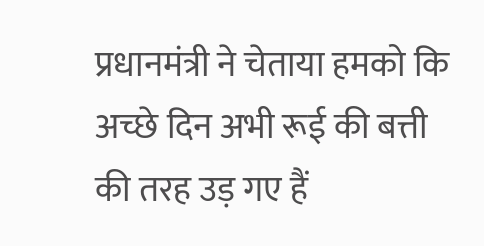प्रधानमंत्री ने चेताया हमको कि अच्छे दिन अभी रूई की बत्ती की तरह उड़ गए हैं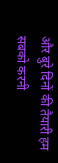और बुरे दिनों की तैयारी हम सबको करनी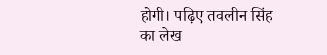होगी। पढ़िए तवलीन सिंह का लेख